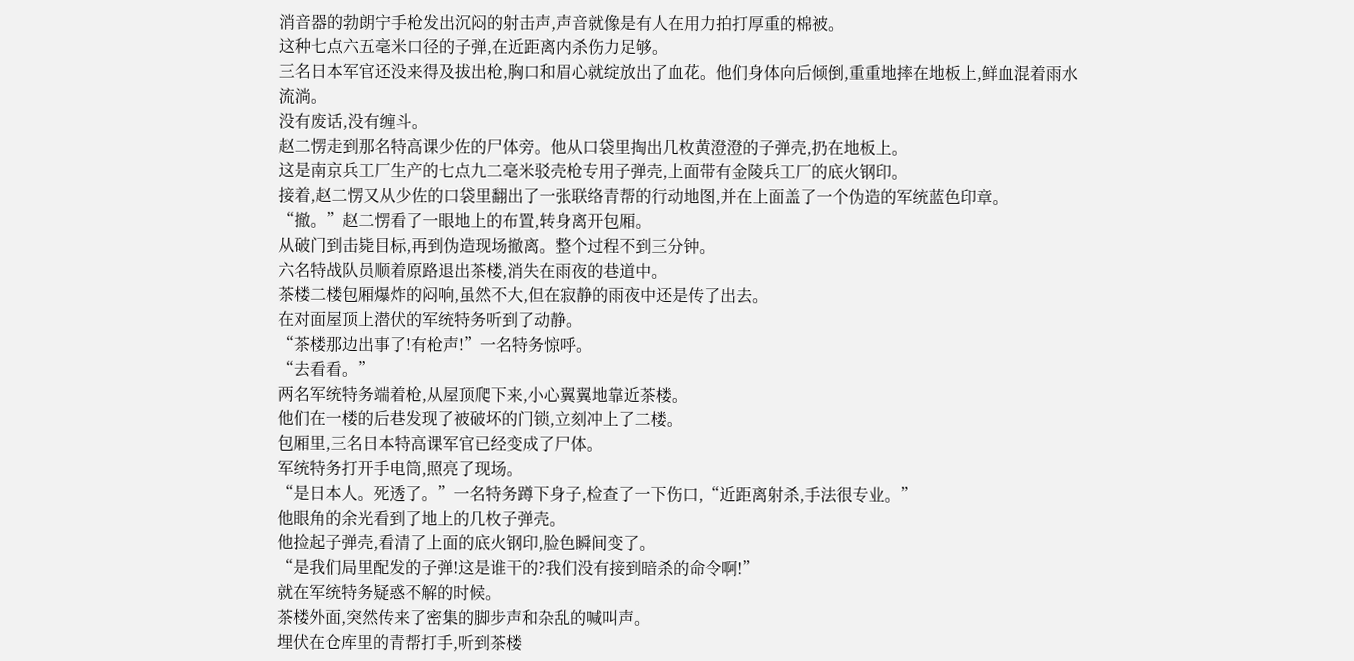消音器的勃朗宁手枪发出沉闷的射击声,声音就像是有人在用力拍打厚重的棉被。
这种七点六五毫米口径的子弹,在近距离内杀伤力足够。
三名日本军官还没来得及拔出枪,胸口和眉心就绽放出了血花。他们身体向后倾倒,重重地摔在地板上,鲜血混着雨水流淌。
没有废话,没有缠斗。
赵二愣走到那名特高课少佐的尸体旁。他从口袋里掏出几枚黄澄澄的子弹壳,扔在地板上。
这是南京兵工厂生产的七点九二毫米驳壳枪专用子弹壳,上面带有金陵兵工厂的底火钢印。
接着,赵二愣又从少佐的口袋里翻出了一张联络青帮的行动地图,并在上面盖了一个伪造的军统蓝色印章。
“撤。”赵二愣看了一眼地上的布置,转身离开包厢。
从破门到击毙目标,再到伪造现场撤离。整个过程不到三分钟。
六名特战队员顺着原路退出茶楼,消失在雨夜的巷道中。
茶楼二楼包厢爆炸的闷响,虽然不大,但在寂静的雨夜中还是传了出去。
在对面屋顶上潜伏的军统特务听到了动静。
“茶楼那边出事了!有枪声!”一名特务惊呼。
“去看看。”
两名军统特务端着枪,从屋顶爬下来,小心翼翼地靠近茶楼。
他们在一楼的后巷发现了被破坏的门锁,立刻冲上了二楼。
包厢里,三名日本特高课军官已经变成了尸体。
军统特务打开手电筒,照亮了现场。
“是日本人。死透了。”一名特务蹲下身子,检查了一下伤口,“近距离射杀,手法很专业。”
他眼角的余光看到了地上的几枚子弹壳。
他捡起子弹壳,看清了上面的底火钢印,脸色瞬间变了。
“是我们局里配发的子弹!这是谁干的?我们没有接到暗杀的命令啊!”
就在军统特务疑惑不解的时候。
茶楼外面,突然传来了密集的脚步声和杂乱的喊叫声。
埋伏在仓库里的青帮打手,听到茶楼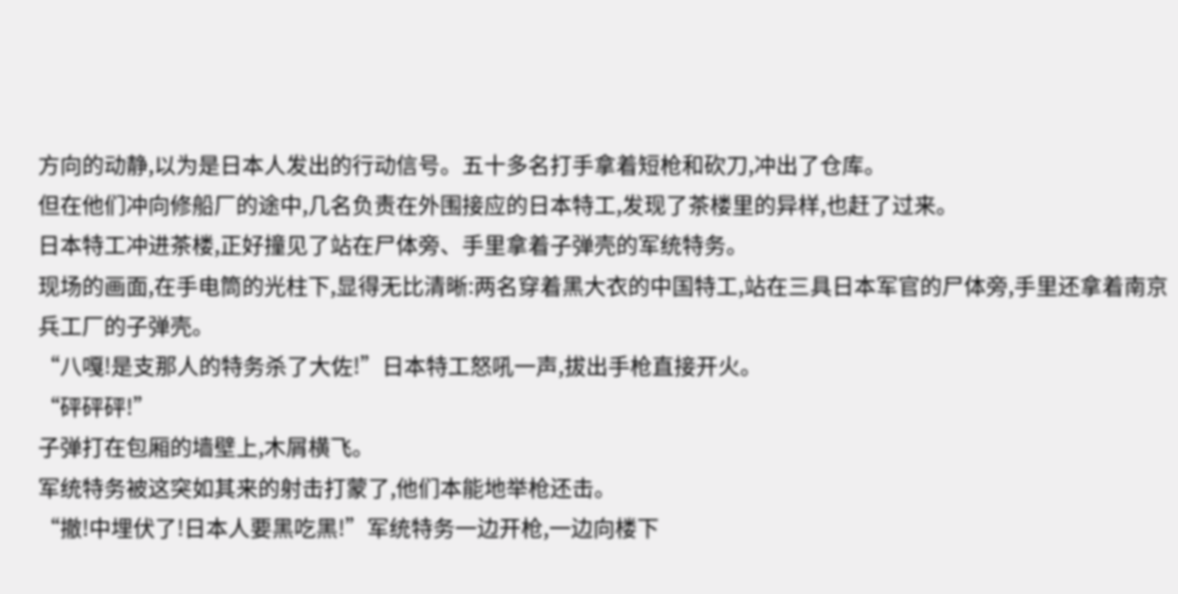方向的动静,以为是日本人发出的行动信号。五十多名打手拿着短枪和砍刀,冲出了仓库。
但在他们冲向修船厂的途中,几名负责在外围接应的日本特工,发现了茶楼里的异样,也赶了过来。
日本特工冲进茶楼,正好撞见了站在尸体旁、手里拿着子弹壳的军统特务。
现场的画面,在手电筒的光柱下,显得无比清晰:两名穿着黑大衣的中国特工,站在三具日本军官的尸体旁,手里还拿着南京兵工厂的子弹壳。
“八嘎!是支那人的特务杀了大佐!”日本特工怒吼一声,拔出手枪直接开火。
“砰砰砰!”
子弹打在包厢的墙壁上,木屑横飞。
军统特务被这突如其来的射击打蒙了,他们本能地举枪还击。
“撤!中埋伏了!日本人要黑吃黑!”军统特务一边开枪,一边向楼下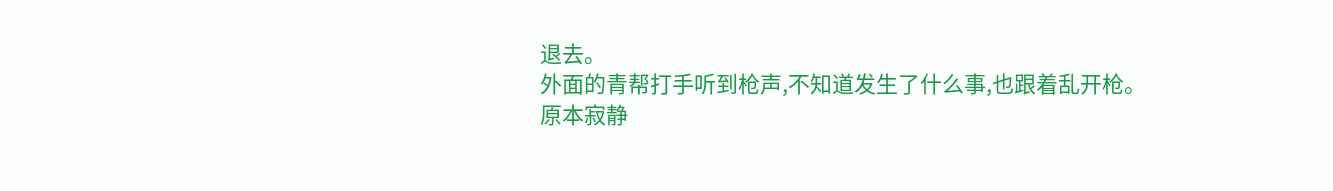退去。
外面的青帮打手听到枪声,不知道发生了什么事,也跟着乱开枪。
原本寂静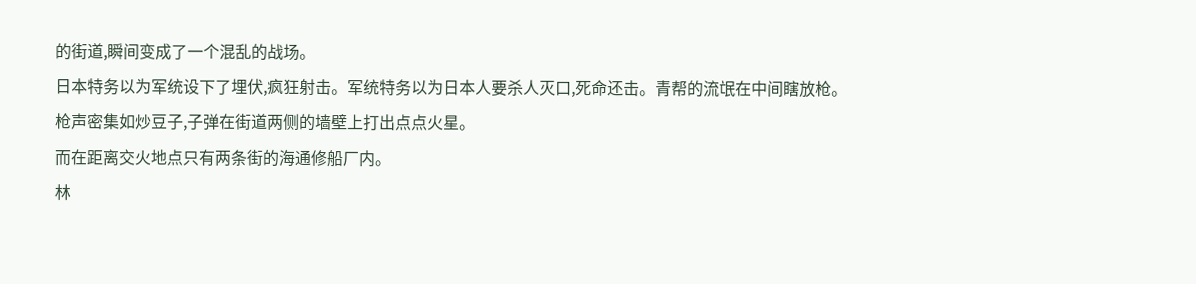的街道,瞬间变成了一个混乱的战场。
日本特务以为军统设下了埋伏,疯狂射击。军统特务以为日本人要杀人灭口,死命还击。青帮的流氓在中间瞎放枪。
枪声密集如炒豆子,子弹在街道两侧的墙壁上打出点点火星。
而在距离交火地点只有两条街的海通修船厂内。
林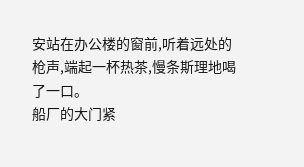安站在办公楼的窗前,听着远处的枪声,端起一杯热茶,慢条斯理地喝了一口。
船厂的大门紧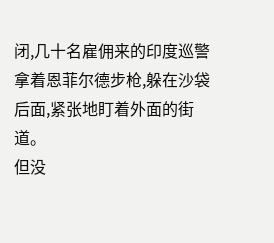闭,几十名雇佣来的印度巡警拿着恩菲尔德步枪,躲在沙袋后面,紧张地盯着外面的街道。
但没